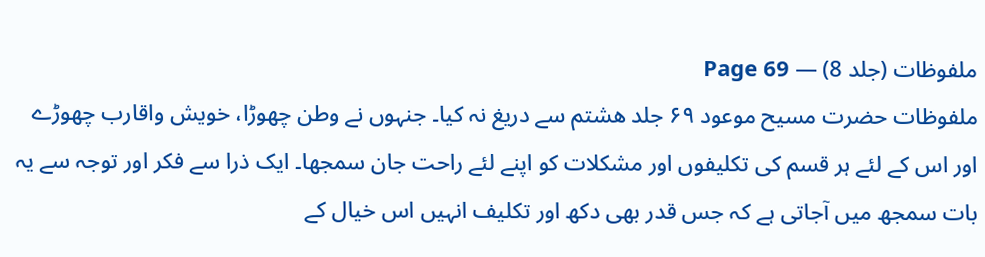ملفوظات (جلد 8) — Page 69
ملفوظات حضرت مسیح موعود ۶۹ جلد هشتم سے دریغ نہ کیا۔ جنہوں نے وطن چھوڑا، خویش واقارب چھوڑے اور اس کے لئے ہر قسم کی تکلیفوں اور مشکلات کو اپنے لئے راحت جان سمجھا۔ ایک ذرا سے فکر اور توجہ سے یہ بات سمجھ میں آجاتی ہے کہ جس قدر بھی دکھ اور تکلیف انہیں اس خیال کے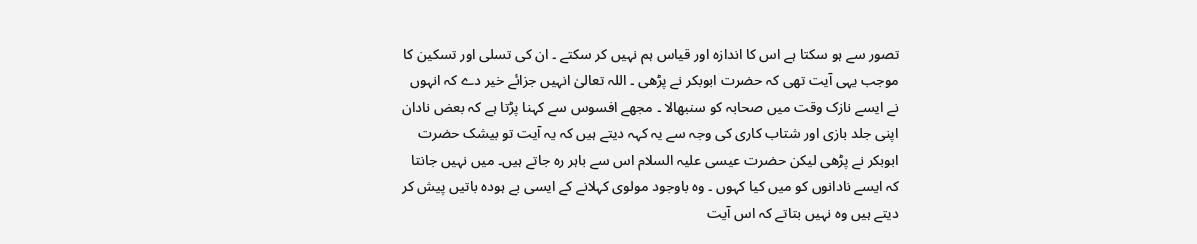تصور سے ہو سکتا ہے اس کا اندازہ اور قیاس ہم نہیں کر سکتے ۔ ان کی تسلی اور تسکین کا موجب یہی آیت تھی کہ حضرت ابوبکر نے پڑھی ۔ اللہ تعالیٰ انہیں جزائے خیر دے کہ انہوں نے ایسے نازک وقت میں صحابہ کو سنبھالا ۔ مجھے افسوس سے کہنا پڑتا ہے کہ بعض نادان اپنی جلد بازی اور شتاب کاری کی وجہ سے یہ کہہ دیتے ہیں کہ یہ آیت تو بیشک حضرت ابوبکر نے پڑھی لیکن حضرت عیسی علیہ السلام اس سے باہر رہ جاتے ہیں۔ میں نہیں جانتا کہ ایسے نادانوں کو میں کیا کہوں ۔ وہ باوجود مولوی کہلانے کے ایسی بے ہودہ باتیں پیش کر دیتے ہیں وہ نہیں بتاتے کہ اس آیت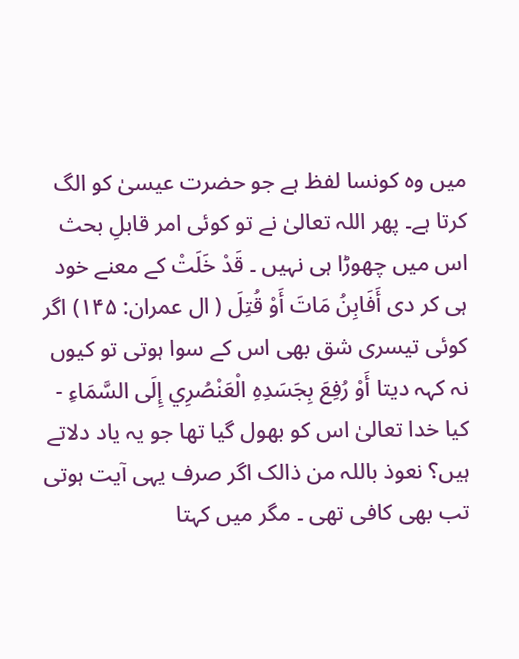میں وہ کونسا لفظ ہے جو حضرت عیسیٰ کو الگ کرتا ہے۔ پھر اللہ تعالیٰ نے تو کوئی امر قابلِ بحث اس میں چھوڑا ہی نہیں ۔ قَدْ خَلَتْ کے معنے خود ہی کر دی أَفَابِنُ مَاتَ أَوْ قُتِلَ ( ال عمران: ۱۴۵) اگر کوئی تیسری شق بھی اس کے سوا ہوتی تو کیوں نہ کہہ دیتا أَوْ رُفِعَ بِجَسَدِهِ الْعَنْصُرِي إِلَى السَّمَاءِ - کیا خدا تعالیٰ اس کو بھول گیا تھا جو یہ یاد دلاتے ہیں؟ نعوذ باللہ من ذالک اگر صرف یہی آیت ہوتی تب بھی کافی تھی ۔ مگر میں کہتا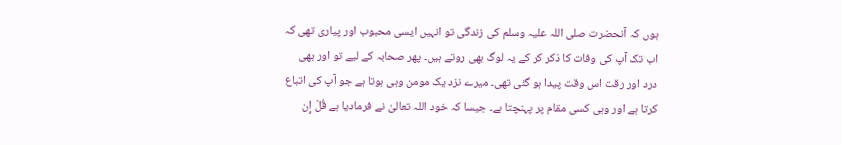ہوں کہ آنحضرت صلی اللہ علیہ وسلم کی زندگی تو انہیں ایسی محبوب اور پیاری تھی کہ اب تک آپ کی وفات کا ذکر کر کے یہ لوگ بھی روتے ہیں۔ پھر صحابہ کے لیے تو اور بھی درد اور رقت اس وقت پیدا ہو گئی تھی۔ میرے نزد یک مومن وہی ہوتا ہے جو آپ کی اتباع کرتا ہے اور وہی کسی مقام پر پہنچتا ہے۔ جیسا کہ خود اللہ تعالیٰ نے فرمادیا ہے قُلْ إِن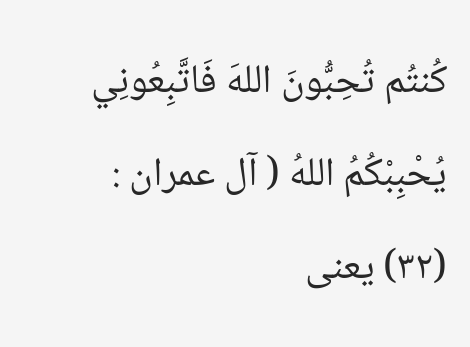كُنتُم تُحِبُّونَ اللهَ فَاتَّبِعُونِي يُحْبِبْكُمُ اللهُ ( آل عمران : (۳۲) یعنی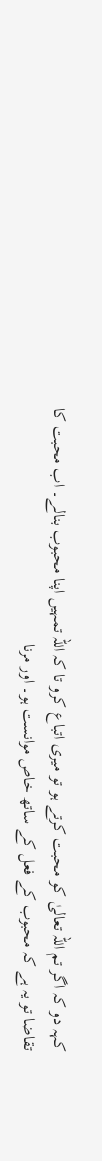کہہ دو کہ اگر تم اللہ تعالیٰ کو محبت کرتے ہو تو میری اتباع کرو تا کہ اللہ تمہیں اپنا محبوب بنالے۔ اب محبت کا تقاضا تو یہ ہے کہ محبوب کے فعل کے ساتھ خاص موانست ہو۔ اور مرنا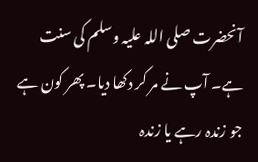آنحضرت صلی اللہ علیہ وسلم کی سنت ہے۔ آپ نے مر کر دکھا دیا۔ پھر کون ہے جو زندہ رہے یا زندہ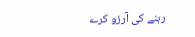رہنے کی آرزو کرے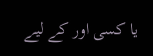یا کسی اور کے لیے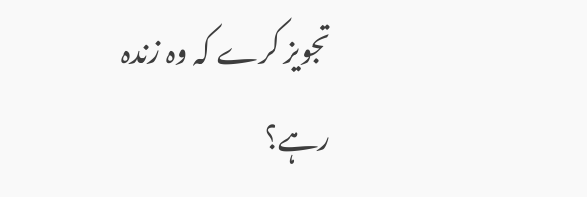تجویز کرے کہ وہ زندہ رہے؟